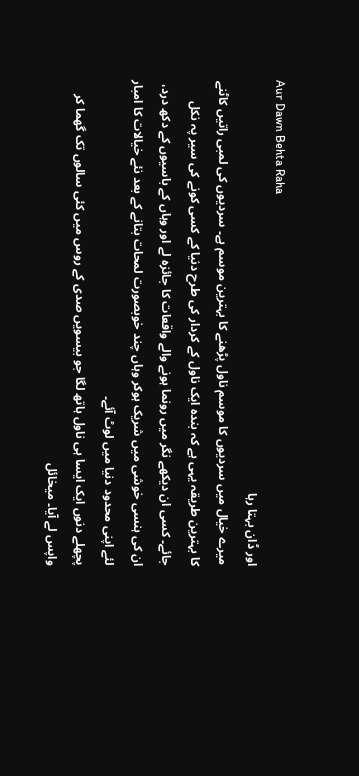Aur Dawn Behta Raha
اور ڈان بہتا رہا
میرے خیال میں سردیوں کا موسم ناول پڑھنے کا بہترین موسم ہے۔ سردیوں کی لمبی راتیں کاٹنے کا بہترین طریقہ یہی ہے کہ بندہ ایک ناول کے کردار کی طرح دنیا کے کسی کونے کی سیر پہ نکل جائے۔ کسی ان دیکھے نگر میں رونما ہونے والے واقعات کا جائزہ لے اور وہاں کے باسیوں کے دکھ درد، ان کی ہنسی خوشی میں شریک ہوکر وہاں چند خوبصورت لمحات بتانے کے بعد نئے خیالات کا امبار لئے اپنی محدود دنیا میں لوٹ آئے۔
پچھلے دنوں ایک ایسا ہی ناول ہاتھ لگا جو بیسویں صدی کے روس میں کئی سالوں تک گھما کر واپس لے آیا۔ میخائل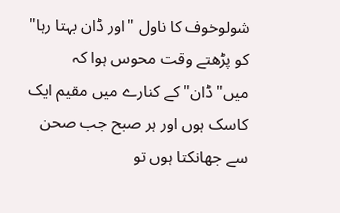شولوخوف کا ناول "اور ڈان بہتا رہا" کو پڑھتے وقت محوس ہوا کہ میں"ڈان" کے کنارے میں مقیم ایک کاسک ہوں اور ہر صبح جب صحن سے جھانکتا ہوں تو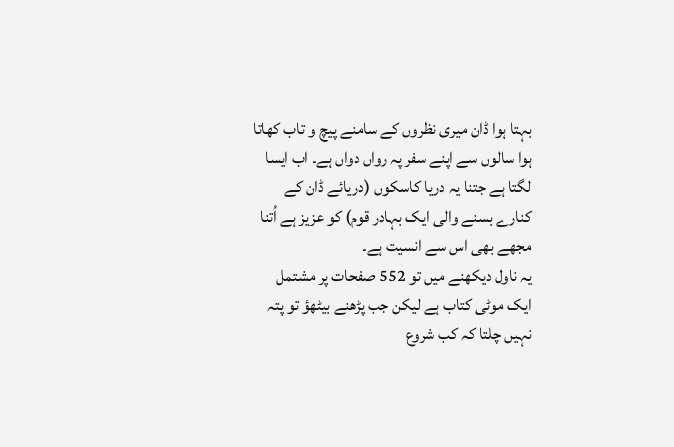بہتا ہوا ڈان میری نظروں کے سامنے پیچ و تاب کھاتا ہوا سالوں سے اپنے سفر پہ رواں دواں ہے۔ اب ایسا لگتا ہے جتنا یہ دریا کاسکوں (دریائے ڈان کے کنارے بسنے والی ایک بہادر قوم) کو عزیز ہے اُتنا مجھے بھی اس سے انسیت ہے۔
یہ ناول دیکھنے میں تو 552 صفحات پر مشتمل ایک موٹی کتاب ہے لیکن جب پڑھنے بیٹھؤ تو پتہ نہیں چلتا کہ کب شروع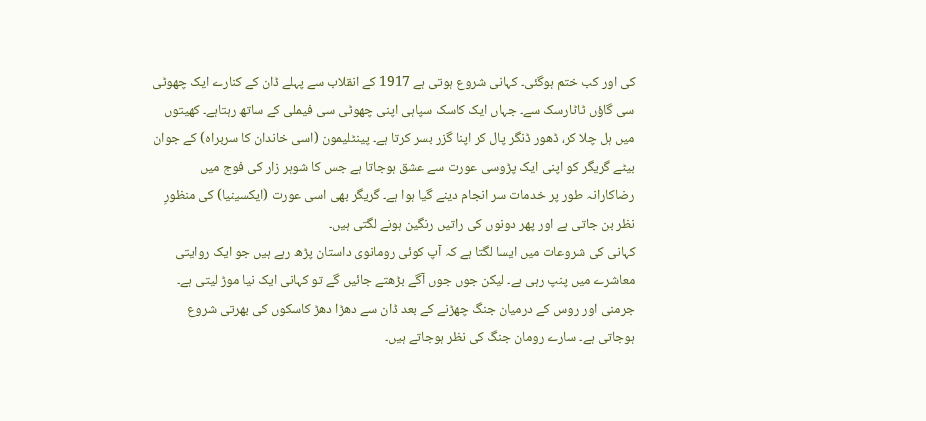کی اور کب ختم ہوگئی۔ کہانی شروع ہوتی ہے 1917 کے انقلاب سے پہلے ڈان کے کنارے ایک چھوٹی سی گاؤں ٹاٹارسک سے۔ جہاں ایک کاسک سپاہی اپنی چھوٹی سی فیملی کے ساتھ رہتاہے۔ کھیتوں میں ہل چلا کر، ڈھور ڈنگر پال کر اپنا گزر بسر کرتا ہے۔ پینٹلیمون (اسی خاندان کا سربراہ) کے جوان بیٹے گریگر کو اپنی ایک پڑوسی عورت سے عشق ہوجاتا ہے جس کا شوہر زار کی فوج میں رضاکارانہ طور پر خدمات سر انجام دینے گیا ہوا ہے۔ گریگر بھی اسی عورت (ایکسینیا) کی منظورِ نظر بن جاتی ہے اور پھر دونوں کی راتیں رنگین ہونے لگتی ہیں۔
کہانی کی شروعات میں ایسا لگتا ہے کہ آپ کوئی رومانوی داستان پڑھ رہے ہیں جو ایک روایتی معاشرے میں پنپ رہی ہے۔ لیکن جوں جوں آگے بڑھتے جائیں گے تو کہانی ایک نیا موڑ لیتی ہے۔ جرمنی اور روس کے درمیان جنگ چھڑنے کے بعد ڈان سے دھڑا دھڑ کاسکوں کی بھرتی شروع ہوجاتی ہے۔ سارے رومان جنگ کی نظر ہوجاتے ہیں۔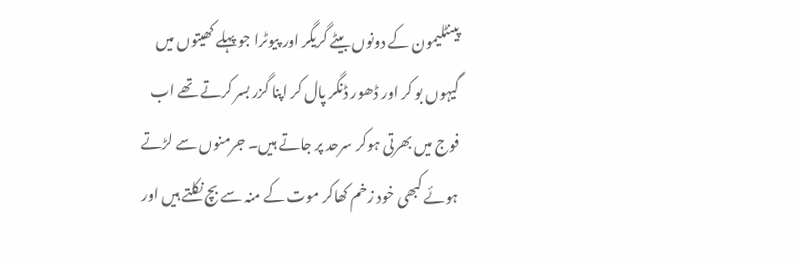پینٹلیمون کے دونوں بیٹے گریگر اور پیوٹرا جو پہلے کھیتوں میں گیہوں بو کر اور ڈھور ڈنگر پال کر اپنا گزر بسر کرتے تھے اب فوج میں بھرتی ہوکر سرحد پر جاتے ہیں۔ جرمنوں سے لڑتے ہوئے کبھی خود زخم کھاکر موت کے منہ سے بچ نکلتے ہیں اور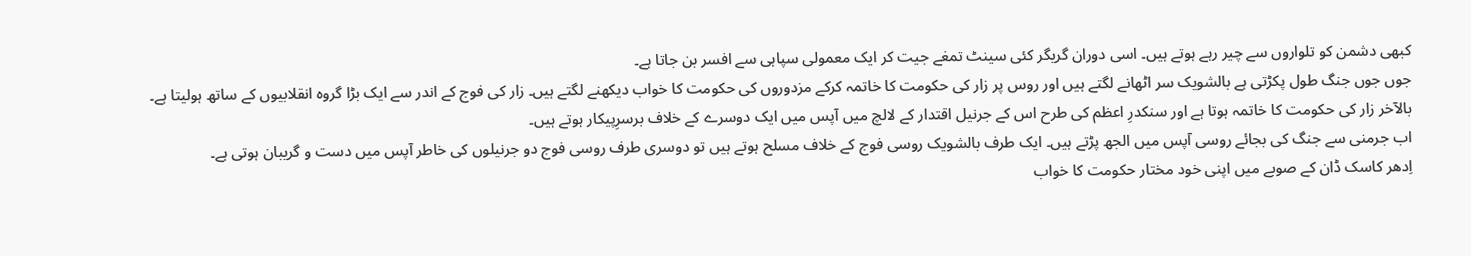کبھی دشمن کو تلواروں سے چیر رہے ہوتے ہیں۔ اسی دوران گریگر کئی سینٹ تمغے جیت کر ایک معمولی سپاہی سے افسر بن جاتا ہے۔
جوں جوں جنگ طول پکڑتی ہے بالشویک سر اٹھانے لگتے ہیں اور روس پر زار کی حکومت کا خاتمہ کرکے مزدوروں کی حکومت کا خواب دیکھنے لگتے ہیں۔ زار کی فوج کے اندر سے ایک بڑا گروہ انقلابیوں کے ساتھ ہولیتا ہے۔
بالآخر زار کی حکومت کا خاتمہ ہوتا ہے اور سنکدرِ اعظم کی طرح اس کے جرنیل اقتدار کے لالچ میں آپس میں ایک دوسرے کے خلاف برسرِپیکار ہوتے ہیں۔
اب جرمنی سے جنگ کی بجائے روسی آپس میں الجھ پڑتے ہیں۔ ایک طرف بالشویک روسی فوج کے خلاف مسلح ہوتے ہیں تو دوسری طرف روسی فوج دو جرنیلوں کی خاطر آپس میں دست و گریبان ہوتی ہے۔
اِدھر کاسک ڈان کے صوبے میں اپنی خود مختار حکومت کا خواب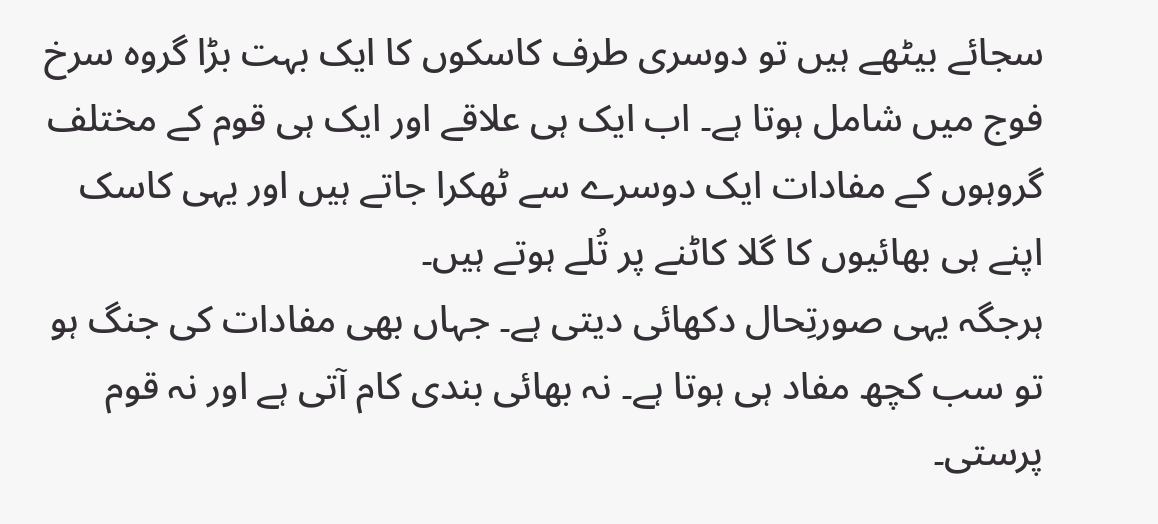سجائے بیٹھے ہیں تو دوسری طرف کاسکوں کا ایک بہت بڑا گروہ سرخ فوج میں شامل ہوتا ہے۔ اب ایک ہی علاقے اور ایک ہی قوم کے مختلف گروہوں کے مفادات ایک دوسرے سے ٹھکرا جاتے ہیں اور یہی کاسک اپنے ہی بھائیوں کا گلا کاٹنے پر تُلے ہوتے ہیں۔
ہرجگہ یہی صورتِحال دکھائی دیتی ہے۔ جہاں بھی مفادات کی جنگ ہو تو سب کچھ مفاد ہی ہوتا ہے۔ نہ بھائی بندی کام آتی ہے اور نہ قوم پرستی۔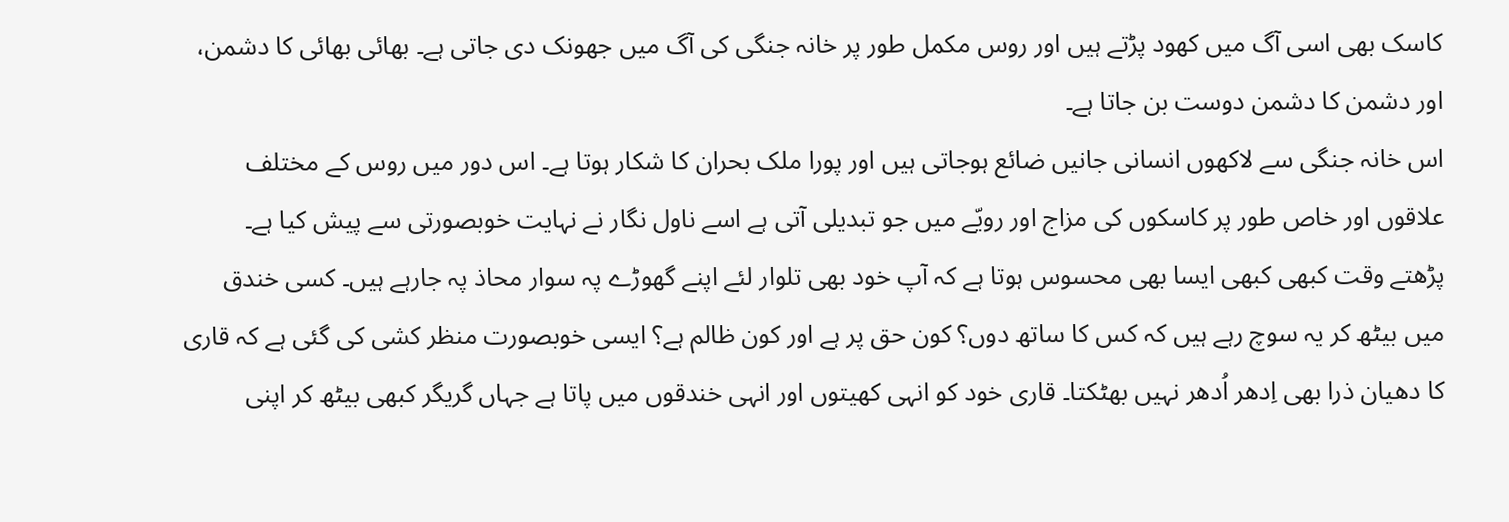کاسک بھی اسی آگ میں کھود پڑتے ہیں اور روس مکمل طور پر خانہ جنگی کی آگ میں جھونک دی جاتی ہے۔ بھائی بھائی کا دشمن، اور دشمن کا دشمن دوست بن جاتا ہے۔
اس خانہ جنگی سے لاکھوں انسانی جانیں ضائع ہوجاتی ہیں اور پورا ملک بحران کا شکار ہوتا ہے۔ اس دور میں روس کے مختلف علاقوں اور خاص طور پر کاسکوں کی مزاج اور رویّے میں جو تبدیلی آتی ہے اسے ناول نگار نے نہایت خوبصورتی سے پیش کیا ہے۔
پڑھتے وقت کبھی کبھی ایسا بھی محسوس ہوتا ہے کہ آپ خود بھی تلوار لئے اپنے گھوڑے پہ سوار محاذ پہ جارہے ہیں۔ کسی خندق میں بیٹھ کر یہ سوچ رہے ہیں کہ کس کا ساتھ دوں؟ کون حق پر ہے اور کون ظالم ہے؟ ایسی خوبصورت منظر کشی کی گئی ہے کہ قاری کا دھیان ذرا بھی اِدھر اُدھر نہیں بھٹکتا۔ قاری خود کو انہی کھیتوں اور انہی خندقوں میں پاتا ہے جہاں گریگر کبھی بیٹھ کر اپنی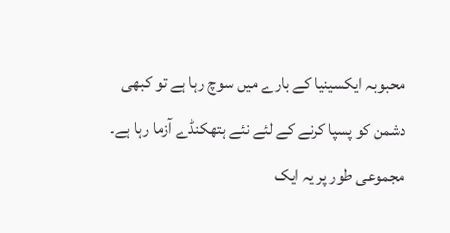محبوبہ ایکسینیا کے بارے میں سوچ رہا ہے تو کبھی دشمن کو پسپا کرنے کے لئے نئے ہتھکنڈے آزما رہا ہے۔
مجموعی طور پر یہ ایک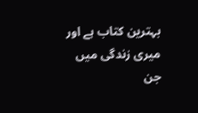بہترین کتاب ہے اور میری زندگی میں جن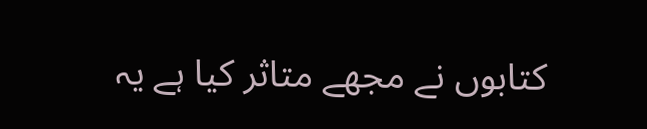کتابوں نے مجھے متاثر کیا ہے یہ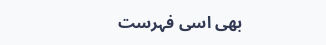بھی اسی فہرست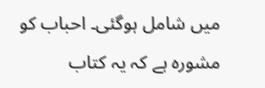میں شامل ہوگئی۔ احباب کو مشورہ ہے کہ یہ کتاب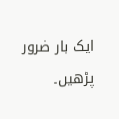ایک بار ضرور پڑھیں۔